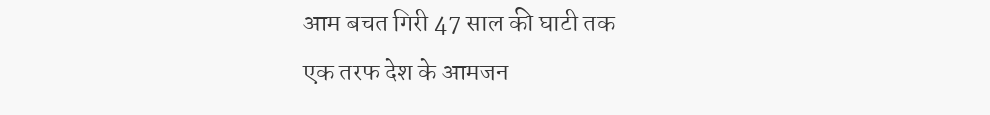आम बचत गिरी 47 साल की घाटी तक
एक तरफ देश के आमजन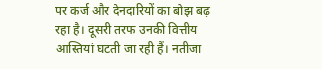पर कर्ज और देनदारियों का बोझ बढ़ रहा है। दूसरी तरफ उनकी वित्तीय आस्तियां घटती जा रही हैं। नतीजा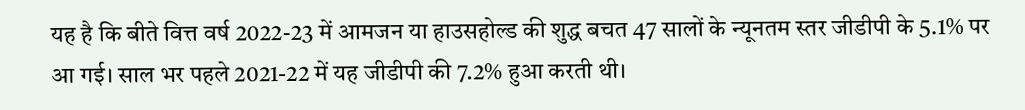यह है कि बीते वित्त वर्ष 2022-23 में आमजन या हाउसहोल्ड की शुद्ध बचत 47 सालों के न्यूनतम स्तर जीडीपी के 5.1% पर आ गई। साल भर पहले 2021-22 में यह जीडीपी की 7.2% हुआ करती थी।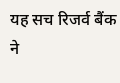यह सच रिजर्व बैंक ने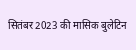सितंबर 2023 की मासिक बुलेटिन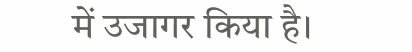में उजागर किया है।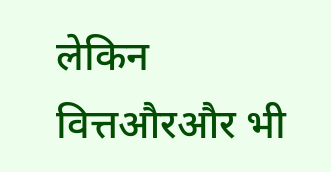लेकिन वित्तऔरऔर भी